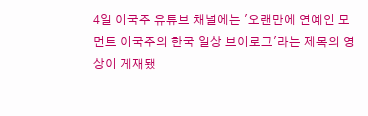4일 이국주 유튜브 채널에는 '오랜만에 연예인 모먼트 이국주의 한국 일상 브이로그'라는 제목의 영상이 게재됐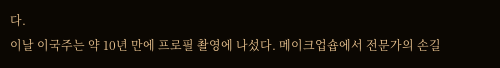다.
이날 이국주는 약 10년 만에 프로필 촬영에 나섰다. 메이크업숍에서 전문가의 손길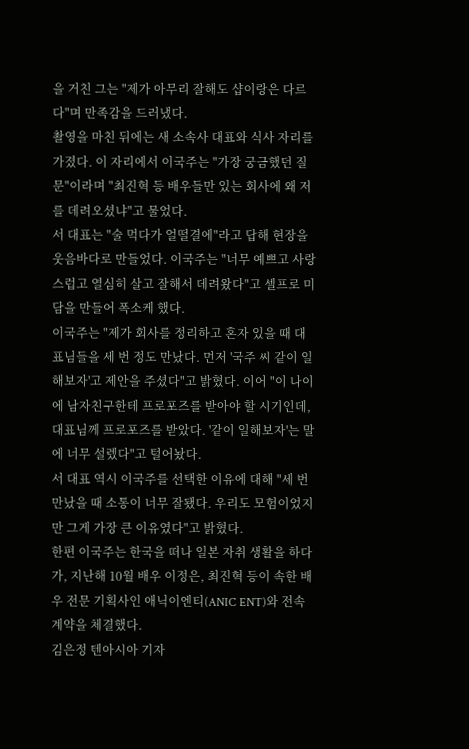을 거친 그는 "제가 아무리 잘해도 샵이랑은 다르다"며 만족감을 드러냈다.
촬영을 마친 뒤에는 새 소속사 대표와 식사 자리를 가졌다. 이 자리에서 이국주는 "가장 궁금했던 질문"이라며 "최진혁 등 배우들만 있는 회사에 왜 저를 데려오셨냐"고 물었다.
서 대표는 "술 먹다가 얼떨결에"라고 답해 현장을 웃음바다로 만들었다. 이국주는 "너무 예쁘고 사랑스럽고 열심히 살고 잘해서 데려왔다"고 셀프로 미담을 만들어 폭소케 했다.
이국주는 "제가 회사를 정리하고 혼자 있을 때 대표님들을 세 번 정도 만났다. 먼저 '국주 씨 같이 일해보자'고 제안을 주셨다"고 밝혔다. 이어 "이 나이에 남자친구한테 프로포즈를 받아야 할 시기인데, 대표님께 프로포즈를 받았다. '같이 일해보자'는 말에 너무 설렜다"고 털어놨다.
서 대표 역시 이국주를 선택한 이유에 대해 "세 번 만났을 때 소통이 너무 잘됐다. 우리도 모험이었지만 그게 가장 큰 이유였다"고 밝혔다.
한편 이국주는 한국을 떠나 일본 자취 생활을 하다가, 지난해 10월 배우 이정은, 최진혁 등이 속한 배우 전문 기획사인 애닉이엔티(ANIC ENT)와 전속 계약을 체결했다.
김은정 텐아시아 기자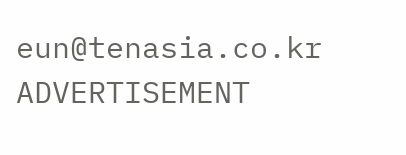eun@tenasia.co.kr
ADVERTISEMENT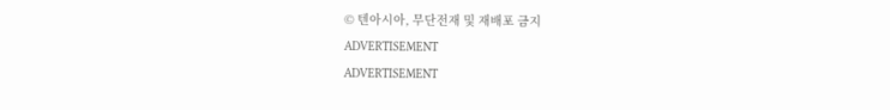© 텐아시아, 무단전재 및 재배포 금지
ADVERTISEMENT
ADVERTISEMENT